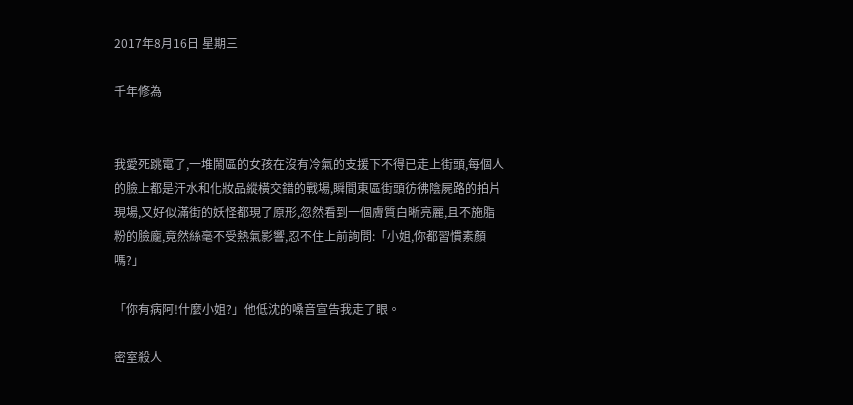2017年8月16日 星期三

千年修為


我愛死跳電了,一堆鬧區的女孩在沒有冷氣的支援下不得已走上街頭,每個人的臉上都是汗水和化妝品縱橫交錯的戰場,瞬間東區街頭彷彿陰屍路的拍片現場,又好似滿街的妖怪都現了原形,忽然看到一個膚質白晰亮麗,且不施脂粉的臉龐,竟然絲毫不受熱氣影響,忍不住上前詢問:「小姐,你都習慣素顏嗎?」

「你有病阿!什麼小姐?」他低沈的嗓音宣告我走了眼。

密室殺人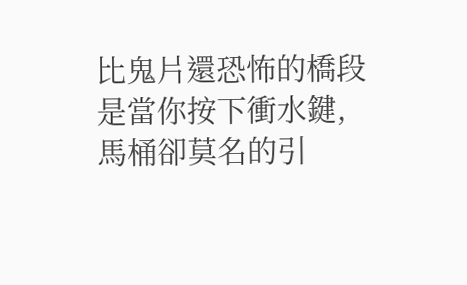比鬼片還恐怖的橋段是當你按下衝水鍵,馬桶卻莫名的引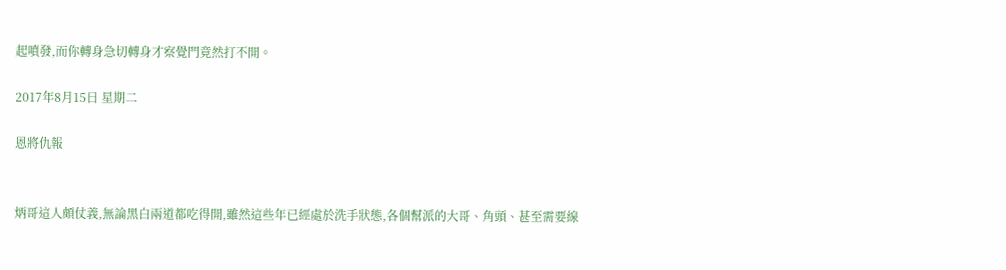起噴發,而你轉身急切轉身才察覺門竟然打不開。

2017年8月15日 星期二

恩將仇報


炳哥這人頗仗義,無論黑白兩道都吃得開,雖然這些年已經處於洗手狀態,各個幫派的大哥、角頭、甚至需要線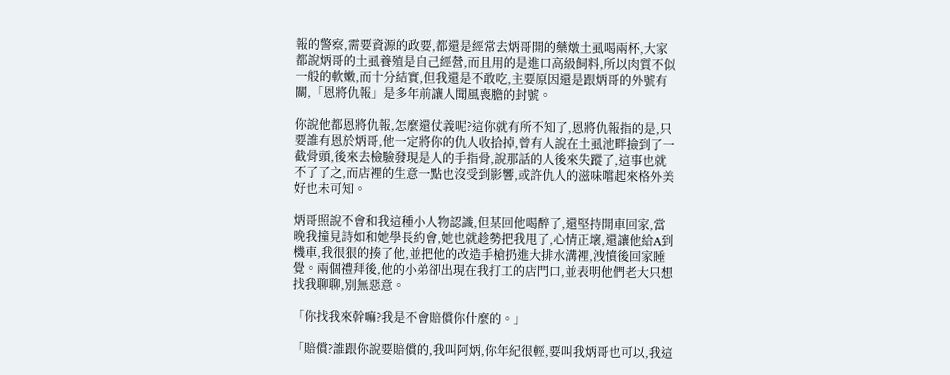報的警察,需要資源的政要,都還是經常去炳哥開的藥燉土虱喝兩杯,大家都說炳哥的土虱養殖是自己經營,而且用的是進口高級飼料,所以肉質不似一般的軟嫩,而十分結實,但我還是不敢吃,主要原因還是跟炳哥的外號有關,「恩將仇報」是多年前讓人聞風喪膽的封號。

你說他都恩將仇報,怎麼還仗義呢?這你就有所不知了,恩將仇報指的是,只要誰有恩於炳哥,他一定將你的仇人收拾掉,曾有人說在土虱池畔撿到了一截骨頭,後來去檢驗發現是人的手指骨,說那話的人後來失蹤了,這事也就不了了之,而店裡的生意一點也沒受到影響,或許仇人的滋味嚐起來格外美好也未可知。

炳哥照說不會和我這種小人物認識,但某回他喝醉了,還堅持開車回家,當晚我撞見詩如和她學長約會,她也就趁勢把我甩了,心情正壞,還讓他給A到機車,我很狠的揍了他,並把他的改造手槍扔進大排水溝裡,洩憤後回家睡覺。兩個禮拜後,他的小弟卻出現在我打工的店門口,並表明他們老大只想找我聊聊,別無惡意。

「你找我來幹嘛?我是不會賠償你什麼的。」

「賠償?誰跟你說要賠償的,我叫阿炳,你年紀很輕,要叫我炳哥也可以,我這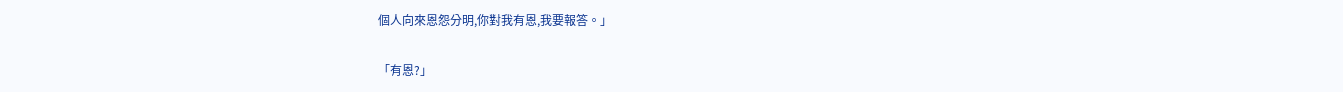個人向來恩怨分明,你對我有恩,我要報答。」

「有恩?」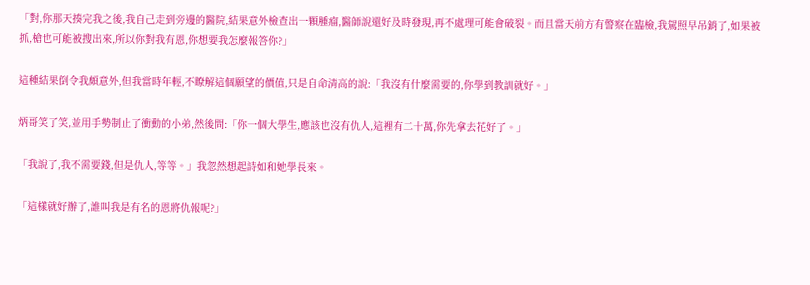「對,你那天揍完我之後,我自己走到旁邊的醫院,結果意外檢查出一顆腫瘤,醫師說還好及時發現,再不處理可能會破裂。而且當天前方有警察在臨檢,我駕照早吊銷了,如果被抓,槍也可能被搜出來,所以你對我有恩,你想要我怎麼報答你?」

這種結果倒令我頗意外,但我當時年輕,不瞭解這個願望的價值,只是自命清高的說:「我沒有什麼需要的,你學到教訓就好。」

炳哥笑了笑,並用手勢制止了衝動的小弟,然後問:「你一個大學生,應該也沒有仇人,這裡有二十萬,你先拿去花好了。」

「我說了,我不需要錢,但是仇人,等等。」我忽然想起詩如和她學長來。

「這樣就好辦了,誰叫我是有名的恩將仇報呢?」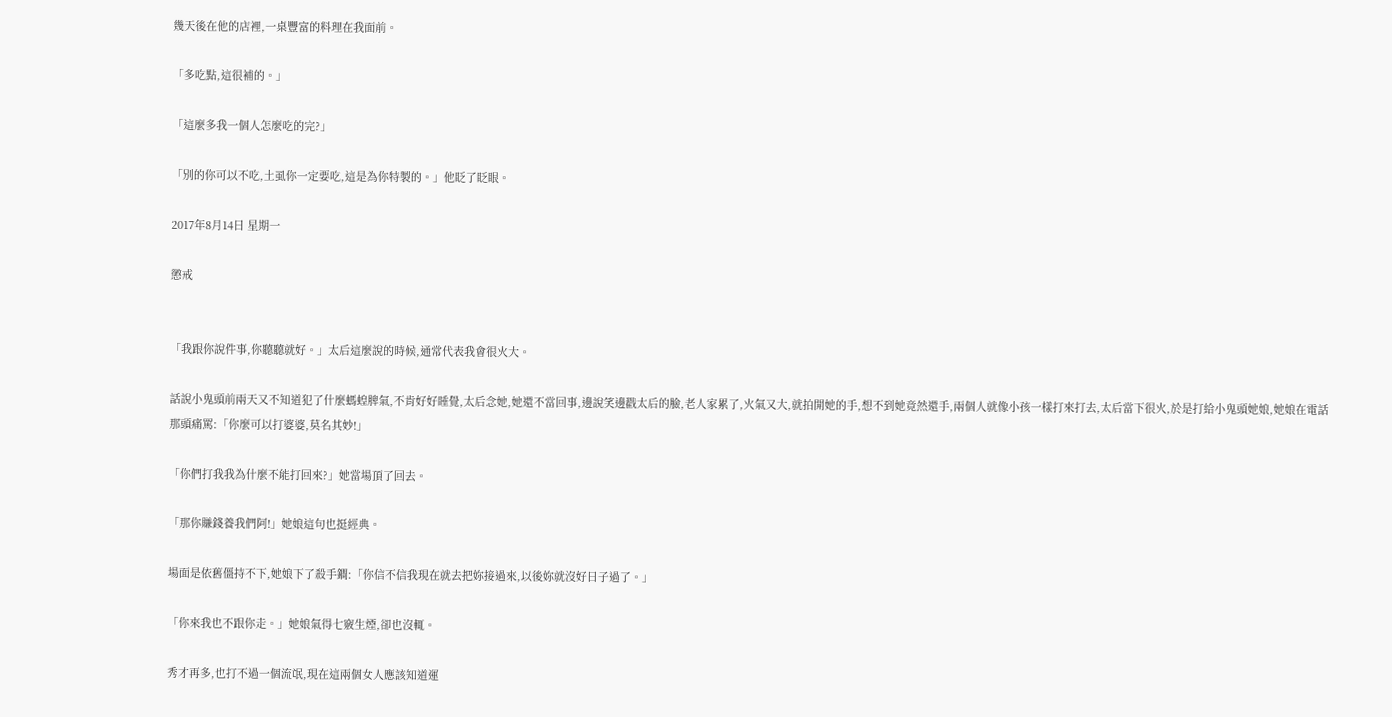幾天後在他的店裡,一桌豐富的料理在我面前。

「多吃點,這很補的。」

「這麼多我一個人怎麼吃的完?」

「別的你可以不吃,土虱你一定要吃,這是為你特製的。」他眨了眨眼。

2017年8月14日 星期一

懲戒


「我跟你說件事,你聽聽就好。」太后這麼說的時候,通常代表我會很火大。

話說小鬼頭前兩天又不知道犯了什麼螞蝗脾氣,不肯好好睡覺,太后念她,她還不當回事,邊說笑邊戳太后的臉,老人家累了,火氣又大,就拍開她的手,想不到她竟然還手,兩個人就像小孩一樣打來打去,太后當下很火,於是打給小鬼頭她娘,她娘在電話那頭痛罵:「你麼可以打婆婆,莫名其妙!」

「你們打我我為什麼不能打回來?」她當場頂了回去。

「那你賺錢養我們阿!」她娘這句也挺經典。

場面是依舊僵持不下,她娘下了殺手鐧:「你信不信我現在就去把妳接過來,以後妳就沒好日子過了。」

「你來我也不跟你走。」她娘氣得七竅生煙,卻也沒輒。

秀才再多,也打不過一個流氓,現在這兩個女人應該知道運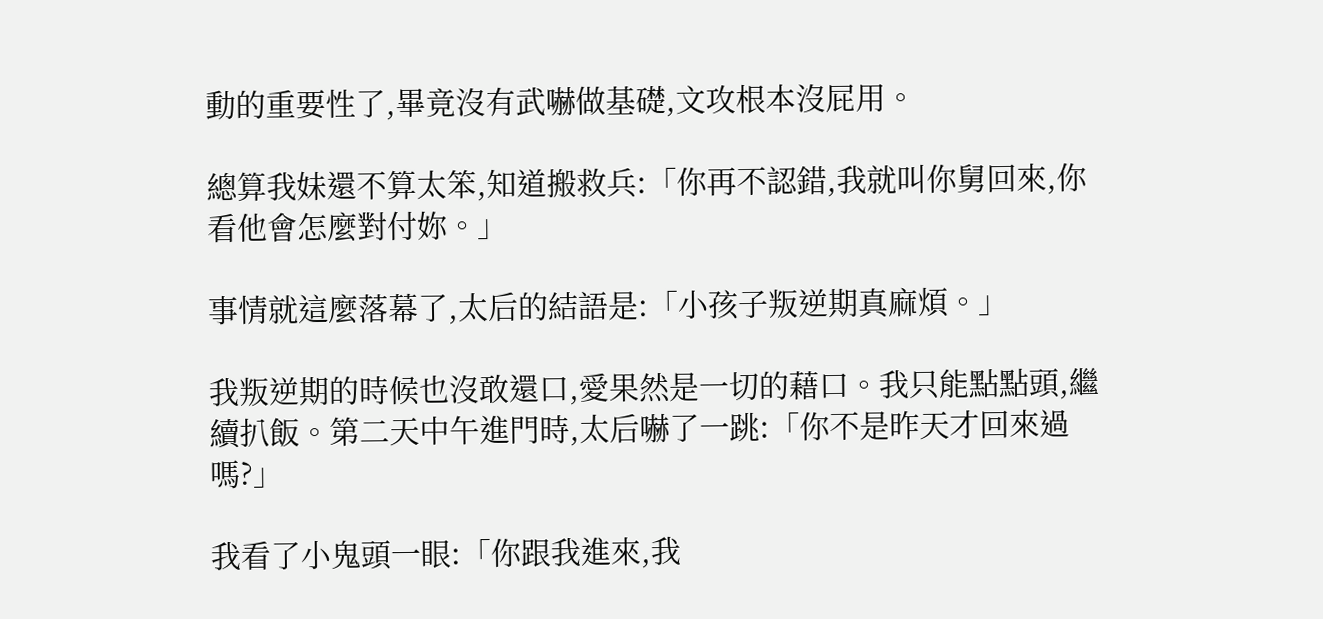動的重要性了,畢竟沒有武嚇做基礎,文攻根本沒屁用。

總算我妹還不算太笨,知道搬救兵:「你再不認錯,我就叫你舅回來,你看他會怎麼對付妳。」

事情就這麼落幕了,太后的結語是:「小孩子叛逆期真麻煩。」

我叛逆期的時候也沒敢還口,愛果然是一切的藉口。我只能點點頭,繼續扒飯。第二天中午進門時,太后嚇了一跳:「你不是昨天才回來過嗎?」

我看了小鬼頭一眼:「你跟我進來,我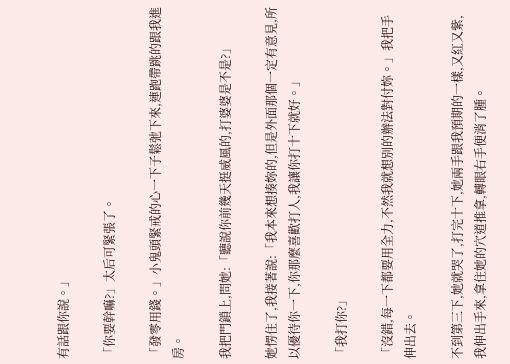有話跟你說。」

「你要幹嘛?」太后可緊張了。

「發零用錢。」小鬼頭緊戒的心一下子鬆弛下來,連跑帶跳的跟我進房。

我把門鎖上,問她:「聽說你前幾天挺威風的,打婆婆是不是?」

她愣住了,我接著說:「我本來想揍妳的,但是外面那個一定有意見,所以優待你一下,你那麼喜歡打人,我讓你打十下就好。」

「我打你?」

「沒錯,每一下都要用全力,不然我就想別的辦法對付妳。」我把手伸出去。

不到第三下,她就哭了,打完十下,她兩手跟我預期的一樣,又紅又紫,我伸出手來,拿住她的穴道推拿,轉眼右手便消了腫。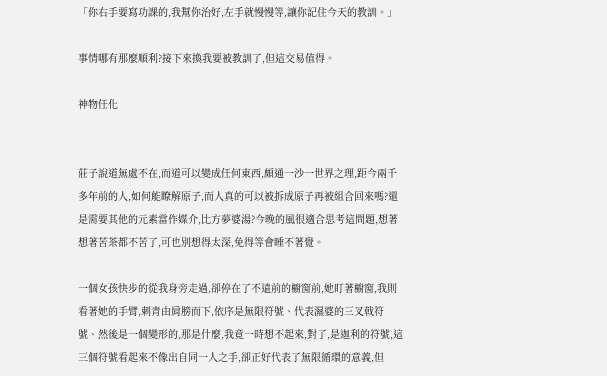「你右手要寫功課的,我幫你治好,左手就慢慢等,讓你記住今天的教訓。」

事情哪有那麼順利?接下來換我要被教訓了,但這交易值得。

神物任化


莊子說道無處不在,而道可以變成任何東西,頗通一沙一世界之理,距今兩千多年前的人,如何能瞭解原子,而人真的可以被拆成原子再被組合回來嗎?還是需要其他的元素當作媒介,比方夢婆湯?今晚的風很適合思考這問題,想著想著苦茶都不苦了,可也別想得太深,免得等會睡不著覺。

一個女孩快步的從我身旁走過,卻停在了不遠前的櫥窗前,她盯著櫥窗,我則看著她的手臂,刺青由肩膀而下,依序是無限符號、代表濕婆的三叉戟符號、然後是一個變形的,那是什麼,我竟一時想不起來,對了,是迦利的符號,這三個符號看起來不像出自同一人之手,卻正好代表了無限循環的意義,但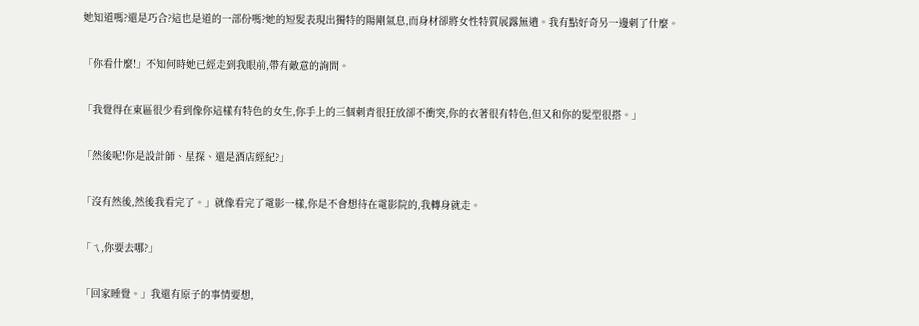她知道嗎?還是巧合?這也是道的一部份嗎?她的短髮表現出獨特的陽剛氣息,而身材卻將女性特質展露無遺。我有點好奇另一邊刺了什麼。

「你看什麼!」不知何時她已經走到我眼前,帶有敵意的詢問。

「我覺得在東區很少看到像你這樣有特色的女生,你手上的三個刺青很狂放卻不衝突,你的衣著很有特色,但又和你的髮型很搭。」

「然後呢!你是設計師、星探、還是酒店經紀?」

「沒有然後,然後我看完了。」就像看完了電影一樣,你是不會想待在電影院的,我轉身就走。

「ㄟ,你要去哪?」

「回家睡覺。」我還有原子的事情要想,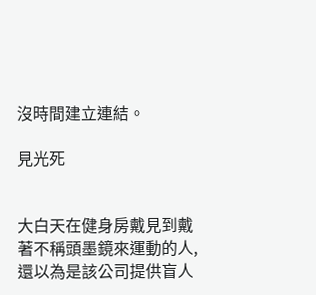沒時間建立連結。

見光死


大白天在健身房戴見到戴著不稱頭墨鏡來運動的人,還以為是該公司提供盲人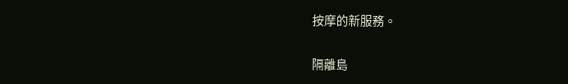按摩的新服務。

隔離島